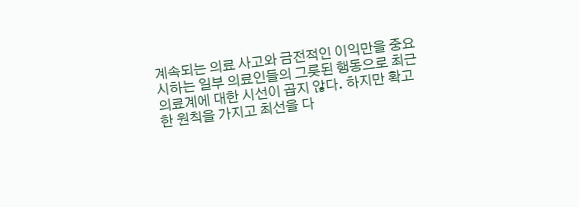계속되는 의료 사고와 금전적인 이익만을 중요시하는 일부 의료인들의 그릇된 행동으로 최근 의료계에 대한 시선이 곱지 않다. 하지만 확고한 원칙을 가지고 최선을 다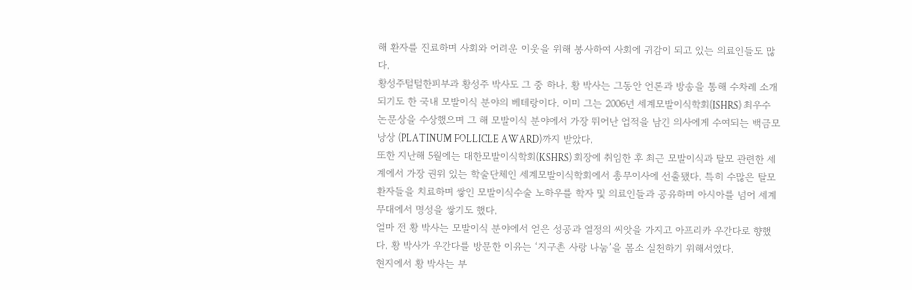해 환자를 진료하며 사회와 어려운 이웃을 위해 봉사하여 사회에 귀감이 되고 있는 의료인들도 많다.
황성주털털한피부과 황성주 박사도 그 중 하나. 황 박사는 그동안 언론과 방송을 통해 수차례 소개되기도 한 국내 모발이식 분야의 베테랑이다. 이미 그는 2006년 세계모발이식학회(ISHRS) 최우수논문상을 수상했으며 그 해 모발이식 분야에서 가장 뛰어난 업적을 남긴 의사에게 수여되는 백금모낭상 (PLATINUM FOLLICLE AWARD)까지 받았다.
또한 지난해 5월에는 대한모발이식학회(KSHRS) 회장에 취임한 후 최근 모발이식과 탈모 관련한 세계에서 가장 권위 있는 학술단체인 세계모발이식학회에서 총무이사에 선출됐다. 특히 수많은 탈모 환자들을 치료하며 쌓인 모발이식수술 노하우를 학자 및 의료인들과 공유하며 아시아를 넘어 세계무대에서 명성을 쌓기도 했다.
얼마 전 황 박사는 모발이식 분야에서 얻은 성공과 열정의 씨앗을 가지고 아프리카 우간다로 향했다. 황 박사가 우간다를 방문한 이유는 ‘지구촌 사랑 나눔’을 몸소 실천하기 위해서였다.
현지에서 황 박사는 부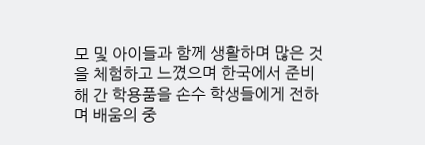모 및 아이들과 함께 생활하며 많은 것을 체험하고 느꼈으며 한국에서 준비해 간 학용품을 손수 학생들에게 전하며 배움의 중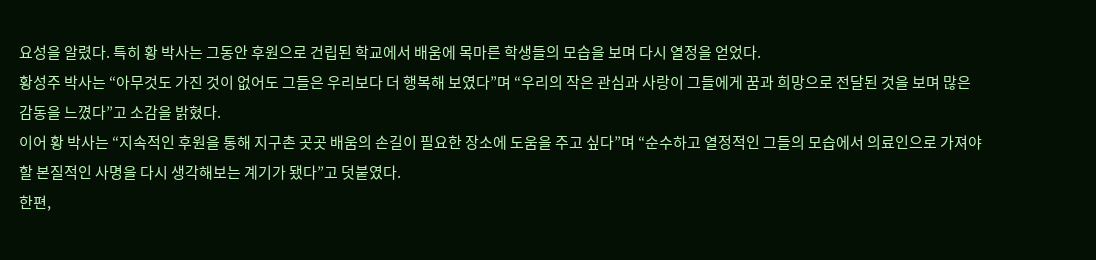요성을 알렸다. 특히 황 박사는 그동안 후원으로 건립된 학교에서 배움에 목마른 학생들의 모습을 보며 다시 열정을 얻었다.
황성주 박사는 “아무것도 가진 것이 없어도 그들은 우리보다 더 행복해 보였다”며 “우리의 작은 관심과 사랑이 그들에게 꿈과 희망으로 전달된 것을 보며 많은 감동을 느꼈다”고 소감을 밝혔다.
이어 황 박사는 “지속적인 후원을 통해 지구촌 곳곳 배움의 손길이 필요한 장소에 도움을 주고 싶다”며 “순수하고 열정적인 그들의 모습에서 의료인으로 가져야 할 본질적인 사명을 다시 생각해보는 계기가 됐다”고 덧붙였다.
한편,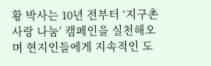황 박사는 10년 전부터 ‘지구촌 사랑 나눔’ 캠페인을 실천해오며 현지인들에게 지속적인 도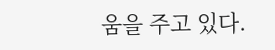움을 주고 있다.